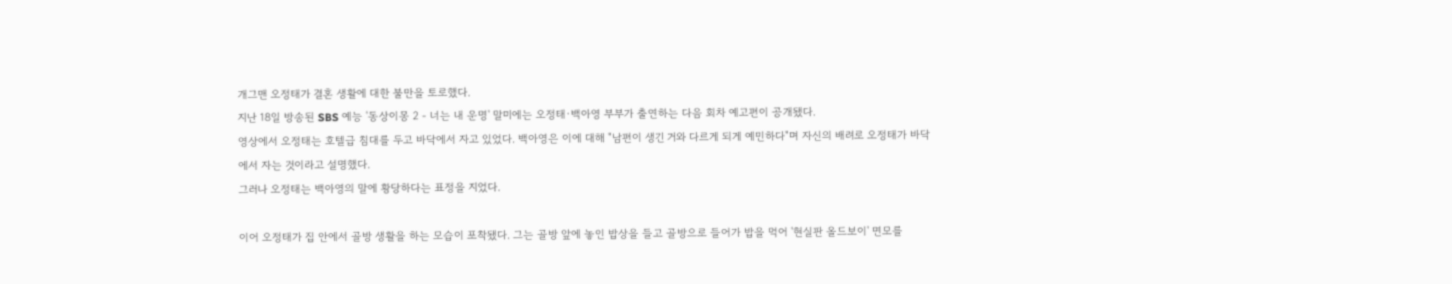개그맨 오정태가 결혼 생활에 대한 불만을 토로했다.
지난 18일 방송된 SBS 예능 '동상이몽 2 - 너는 내 운명' 말미에는 오정태·백아영 부부가 출연하는 다음 회차 예고편이 공개됐다.
영상에서 오정태는 호텔급 침대를 두고 바닥에서 자고 있었다. 백아영은 이에 대해 "남편이 생긴 거와 다르게 되게 예민하다"며 자신의 배려로 오정태가 바닥에서 자는 것이라고 설명했다.
그러나 오정태는 백아영의 말에 황당하다는 표정을 지었다.

이어 오정태가 집 안에서 골방 생활을 하는 모습이 포착됐다. 그는 골방 앞에 놓인 밥상을 들고 골방으로 들어가 밥을 먹어 '현실판 올드보이' 면모를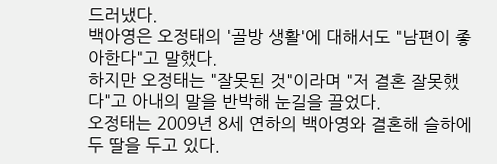드러냈다.
백아영은 오정태의 '골방 생활'에 대해서도 "남편이 좋아한다"고 말했다.
하지만 오정태는 "잘못된 것"이라며 "저 결혼 잘못했다"고 아내의 말을 반박해 눈길을 끌었다.
오정태는 2009년 8세 연하의 백아영와 결혼해 슬하에 두 딸을 두고 있다.